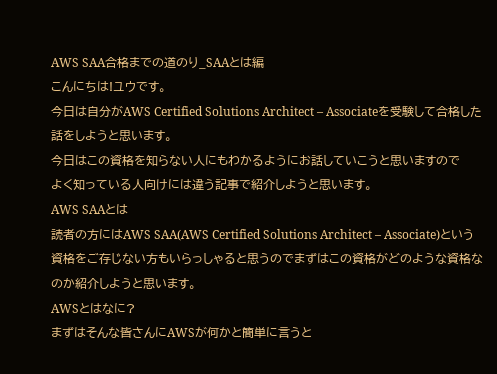AWS SAA合格までの道のり_SAAとは編
こんにちは!ユウです。
今日は自分がAWS Certified Solutions Architect – Associateを受験して合格した話をしようと思います。
今日はこの資格を知らない人にもわかるようにお話していこうと思いますので
よく知っている人向けには違う記事で紹介しようと思います。
AWS SAAとは
読者の方にはAWS SAA(AWS Certified Solutions Architect – Associate)という資格をご存じない方もいらっしゃると思うのでまずはこの資格がどのような資格なのか紹介しようと思います。
AWSとはなに?
まずはそんな皆さんにAWSが何かと簡単に言うと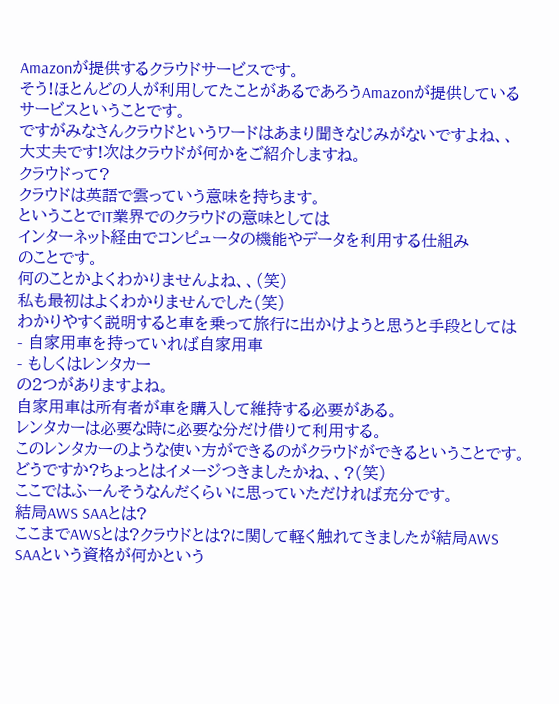Amazonが提供するクラウドサービスです。
そう!ほとんどの人が利用してたことがあるであろうAmazonが提供しているサービスということです。
ですがみなさんクラウドというワードはあまり聞きなじみがないですよね、、
大丈夫です!次はクラウドが何かをご紹介しますね。
クラウドって?
クラウドは英語で雲っていう意味を持ちます。
ということでIT業界でのクラウドの意味としては
インターネット経由でコンピュータの機能やデータを利用する仕組み
のことです。
何のことかよくわかりませんよね、、(笑)
私も最初はよくわかりませんでした(笑)
わかりやすく説明すると車を乗って旅行に出かけようと思うと手段としては
- 自家用車を持っていれば自家用車
- もしくはレンタカー
の2つがありますよね。
自家用車は所有者が車を購入して維持する必要がある。
レンタカーは必要な時に必要な分だけ借りて利用する。
このレンタカーのような使い方ができるのがクラウドができるということです。
どうですか?ちょっとはイメージつきましたかね、、?(笑)
ここではふーんそうなんだくらいに思っていただければ充分です。
結局AWS SAAとは?
ここまでAWSとは?クラウドとは?に関して軽く触れてきましたが結局AWS SAAという資格が何かという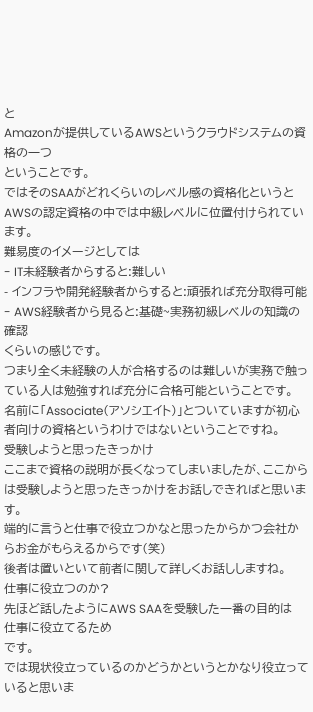と
Amazonが提供しているAWSというクラウドシステムの資格の一つ
ということです。
ではそのSAAがどれくらいのレベル感の資格化というと
AWSの認定資格の中では中級レベルに位置付けられています。
難易度のイメージとしては
- IT未経験者からすると:難しい
- インフラや開発経験者からすると:頑張れば充分取得可能
- AWS経験者から見ると:基礎~実務初級レベルの知識の確認
くらいの感じです。
つまり全く未経験の人が合格するのは難しいが実務で触っている人は勉強すれば充分に合格可能ということです。
名前に「Associate(アソシエイト)」とついていますが初心者向けの資格というわけではないということですね。
受験しようと思ったきっかけ
ここまで資格の説明が長くなってしまいましたが、ここからは受験しようと思ったきっかけをお話しできればと思います。
端的に言うと仕事で役立つかなと思ったからかつ会社からお金がもらえるからです(笑)
後者は置いといて前者に関して詳しくお話ししますね。
仕事に役立つのか?
先ほど話したようにAWS SAAを受験した一番の目的は
仕事に役立てるため
です。
では現状役立っているのかどうかというとかなり役立っていると思いま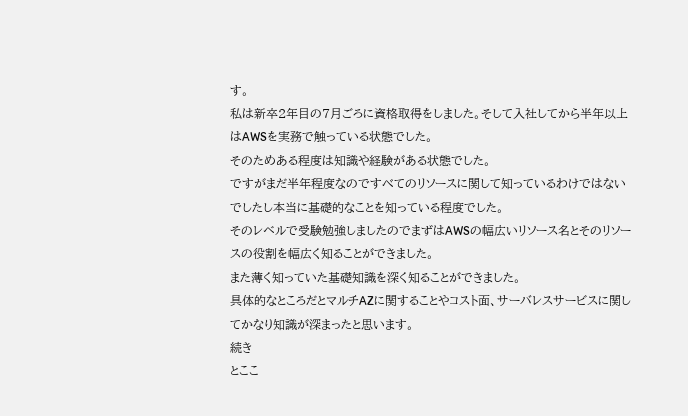す。
私は新卒2年目の7月ごろに資格取得をしました。そして入社してから半年以上はAWSを実務で触っている状態でした。
そのためある程度は知識や経験がある状態でした。
ですがまだ半年程度なのですべてのリソースに関して知っているわけではないでしたし本当に基礎的なことを知っている程度でした。
そのレベルで受験勉強しましたのでまずはAWSの幅広いリソース名とそのリソースの役割を幅広く知ることができました。
また薄く知っていた基礎知識を深く知ることができました。
具体的なところだとマルチAZに関することやコスト面、サーバレスサービスに関してかなり知識が深まったと思います。
続き
とここ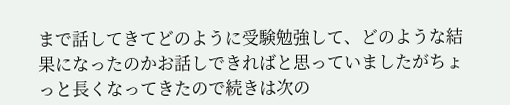まで話してきてどのように受験勉強して、どのような結果になったのかお話しできればと思っていましたがちょっと長くなってきたので続きは次の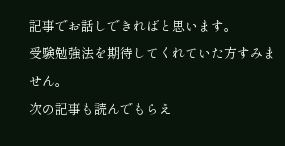記事でお話しできればと思います。
受験勉強法を期待してくれていた方すみません。
次の記事も読んでもらえ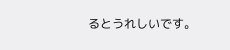るとうれしいです。